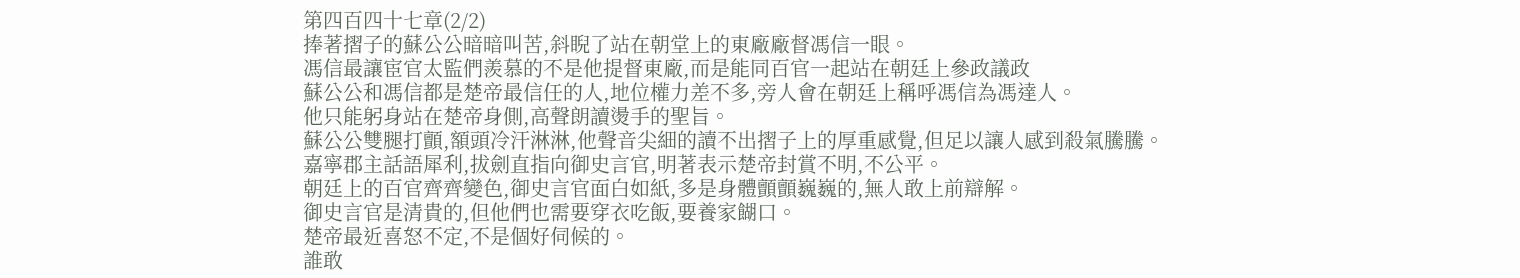第四百四十七章(2/2)
捧著摺子的蘇公公暗暗叫苦,斜睨了站在朝堂上的東廠廠督馮信一眼。
馮信最讓宦官太監們羨慕的不是他提督東廠,而是能同百官一起站在朝廷上參政議政
蘇公公和馮信都是楚帝最信任的人,地位權力差不多,旁人會在朝廷上稱呼馮信為馮達人。
他只能躬身站在楚帝身側,高聲朗讀燙手的聖旨。
蘇公公雙腿打顫,額頭冷汗淋淋,他聲音尖細的讀不出摺子上的厚重感覺,但足以讓人感到殺氣騰騰。
嘉寧郡主話語犀利,拔劍直指向御史言官,明著表示楚帝封賞不明,不公平。
朝廷上的百官齊齊變色,御史言官面白如紙,多是身體顫顫巍巍的,無人敢上前辯解。
御史言官是清貴的,但他們也需要穿衣吃飯,要養家餬口。
楚帝最近喜怒不定,不是個好伺候的。
誰敢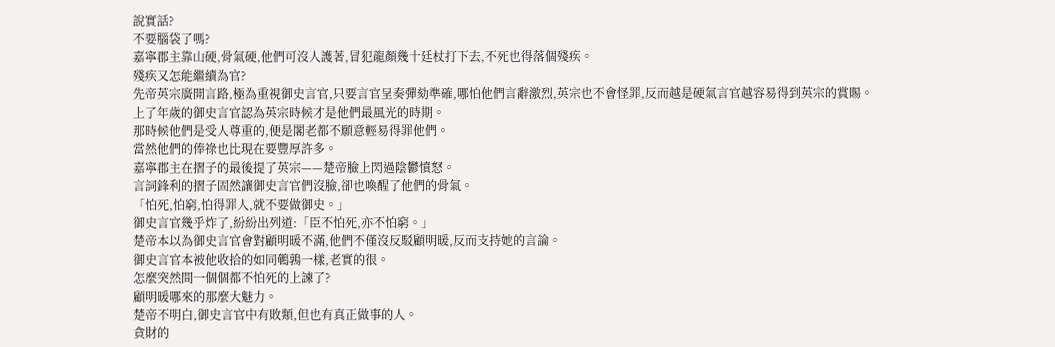說實話?
不要腦袋了嗎?
嘉寧郡主靠山硬,骨氣硬,他們可沒人護著,冒犯龍顏幾十廷杖打下去,不死也得落個殘疾。
殘疾又怎能繼續為官?
先帝英宗廣開言路,極為重視御史言官,只要言官呈奏彈劾準確,哪怕他們言辭激烈,英宗也不會怪罪,反而越是硬氣言官越容易得到英宗的賞賜。
上了年歲的御史言官認為英宗時候才是他們最風光的時期。
那時候他們是受人尊重的,便是閣老都不願意輕易得罪他們。
當然他們的俸祿也比現在要豐厚許多。
嘉寧郡主在摺子的最後提了英宗——楚帝臉上閃過陰鬱憤怒。
言詞鋒利的摺子固然讓御史言官們沒臉,卻也喚醒了他們的骨氣。
「怕死,怕窮,怕得罪人,就不要做御史。」
御史言官幾乎炸了,紛紛出列道:「臣不怕死,亦不怕窮。」
楚帝本以為御史言官會對顧明暖不滿,他們不僅沒反駁顧明暖,反而支持她的言論。
御史言官本被他收拾的如同鵪鶉一樣,老實的很。
怎麼突然間一個個都不怕死的上諫了?
顧明暖哪來的那麼大魅力。
楚帝不明白,御史言官中有敗類,但也有真正做事的人。
貪財的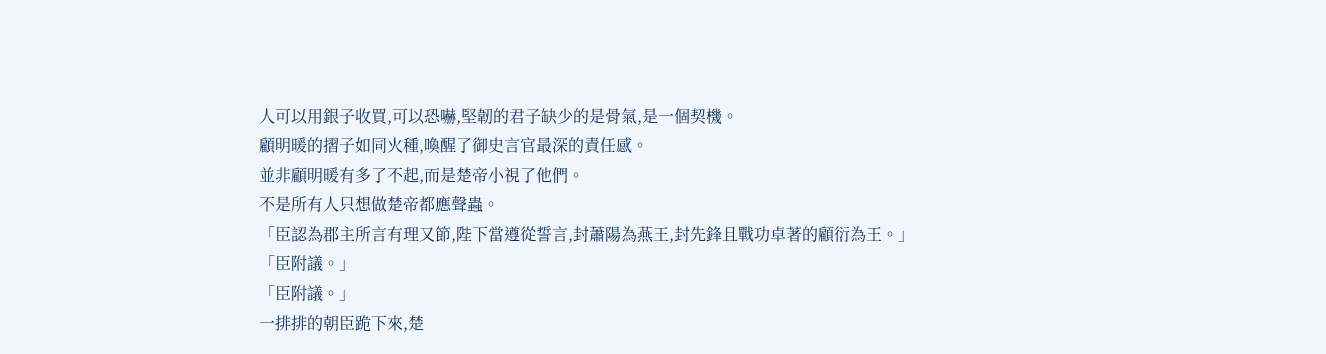人可以用銀子收買,可以恐嚇,堅韌的君子缺少的是骨氣,是一個契機。
顧明暖的摺子如同火種,喚醒了御史言官最深的責任感。
並非顧明暖有多了不起,而是楚帝小視了他們。
不是所有人只想做楚帝都應聲蟲。
「臣認為郡主所言有理又節,陛下當遵從誓言,封蕭陽為燕王,封先鋒且戰功卓著的顧衍為王。」
「臣附議。」
「臣附議。」
一排排的朝臣跪下來,楚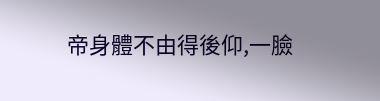帝身體不由得後仰,一臉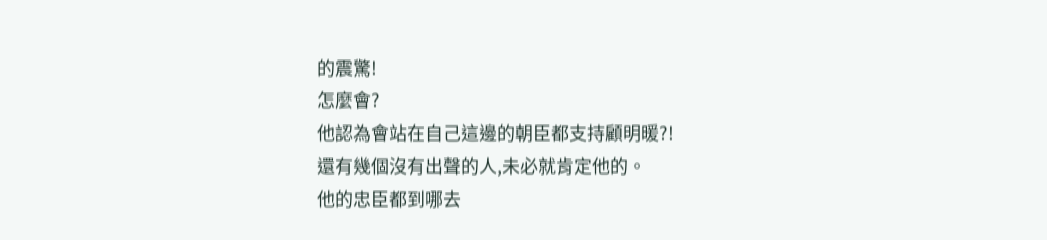的震驚!
怎麼會?
他認為會站在自己這邊的朝臣都支持顧明暖?!
還有幾個沒有出聲的人,未必就肯定他的。
他的忠臣都到哪去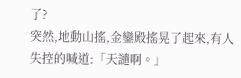了?
突然,地動山搖,金鑾殿搖晃了起來,有人失控的喊道:「天譴啊。」